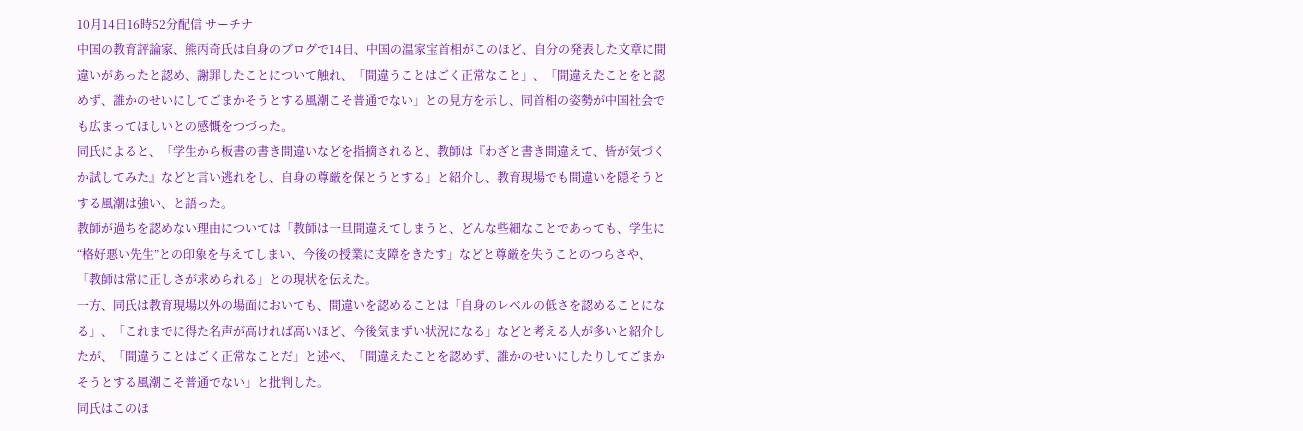10月14日16時52分配信 サーチナ
中国の教育評論家、熊丙奇氏は自身のブログで14日、中国の温家宝首相がこのほど、自分の発表した文章に間違いがあったと認め、謝罪したことについて触れ、「間違うことはごく正常なこと」、「間違えたことをと認めず、誰かのせいにしてごまかそうとする風潮こそ普通でない」との見方を示し、同首相の姿勢が中国社会でも広まってほしいとの感慨をつづった。
同氏によると、「学生から板書の書き間違いなどを指摘されると、教師は『わざと書き間違えて、皆が気づくか試してみた』などと言い逃れをし、自身の尊厳を保とうとする」と紹介し、教育現場でも間違いを隠そうとする風潮は強い、と語った。
教師が過ちを認めない理由については「教師は一旦間違えてしまうと、どんな些細なことであっても、学生に“格好悪い先生”との印象を与えてしまい、今後の授業に支障をきたす」などと尊厳を失うことのつらさや、「教師は常に正しさが求められる」との現状を伝えた。
一方、同氏は教育現場以外の場面においても、間違いを認めることは「自身のレベルの低さを認めることになる」、「これまでに得た名声が高ければ高いほど、今後気まずい状況になる」などと考える人が多いと紹介したが、「間違うことはごく正常なことだ」と述べ、「間違えたことを認めず、誰かのせいにしたりしてごまかそうとする風潮こそ普通でない」と批判した。
同氏はこのほ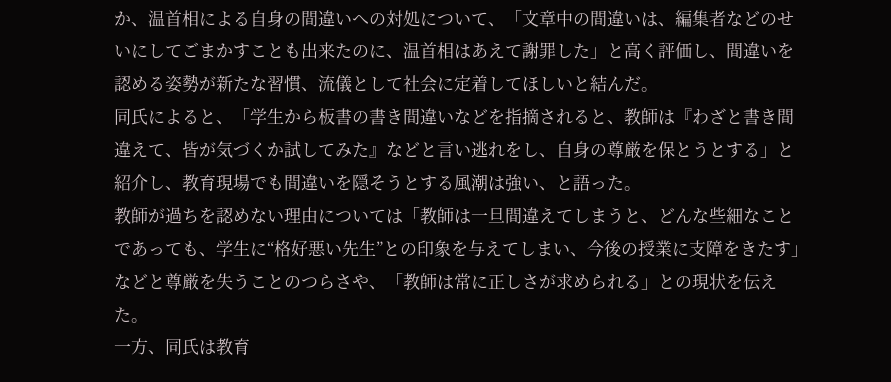か、温首相による自身の間違いへの対処について、「文章中の間違いは、編集者などのせいにしてごまかすことも出来たのに、温首相はあえて謝罪した」と高く評価し、間違いを認める姿勢が新たな習慣、流儀として社会に定着してほしいと結んだ。
同氏によると、「学生から板書の書き間違いなどを指摘されると、教師は『わざと書き間違えて、皆が気づくか試してみた』などと言い逃れをし、自身の尊厳を保とうとする」と紹介し、教育現場でも間違いを隠そうとする風潮は強い、と語った。
教師が過ちを認めない理由については「教師は一旦間違えてしまうと、どんな些細なことであっても、学生に“格好悪い先生”との印象を与えてしまい、今後の授業に支障をきたす」などと尊厳を失うことのつらさや、「教師は常に正しさが求められる」との現状を伝えた。
一方、同氏は教育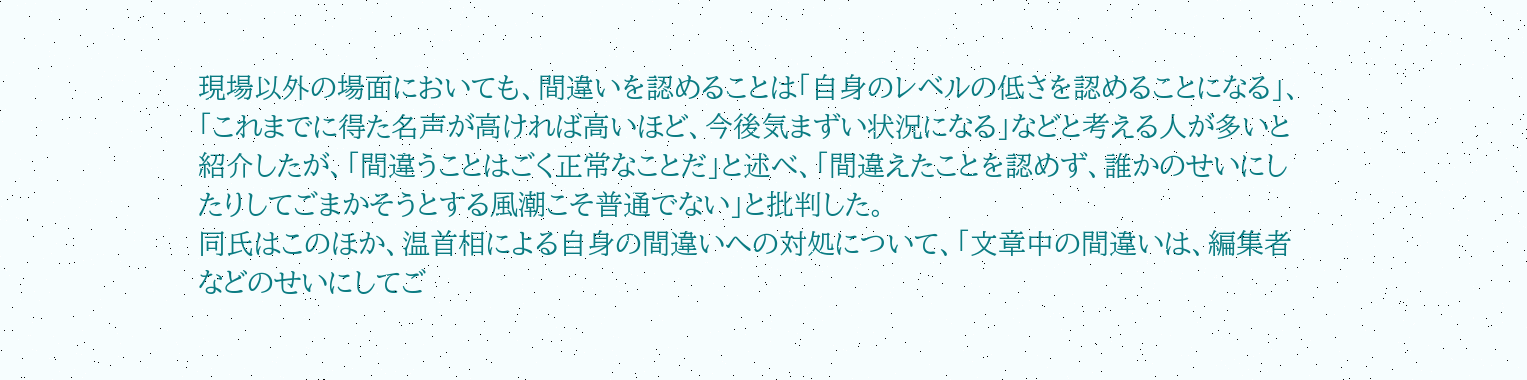現場以外の場面においても、間違いを認めることは「自身のレベルの低さを認めることになる」、「これまでに得た名声が高ければ高いほど、今後気まずい状況になる」などと考える人が多いと紹介したが、「間違うことはごく正常なことだ」と述べ、「間違えたことを認めず、誰かのせいにしたりしてごまかそうとする風潮こそ普通でない」と批判した。
同氏はこのほか、温首相による自身の間違いへの対処について、「文章中の間違いは、編集者などのせいにしてご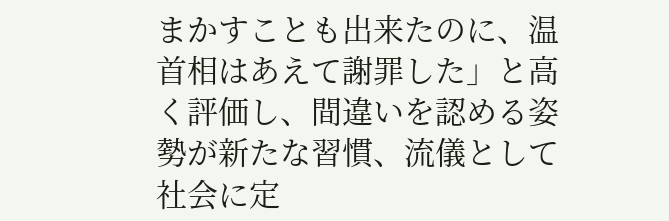まかすことも出来たのに、温首相はあえて謝罪した」と高く評価し、間違いを認める姿勢が新たな習慣、流儀として社会に定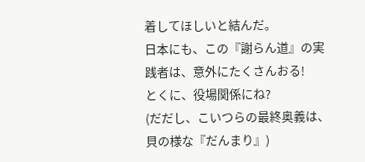着してほしいと結んだ。
日本にも、この『謝らん道』の実践者は、意外にたくさんおる!
とくに、役場関係にね?
(だだし、こいつらの最終奥義は、貝の様な『だんまり』)